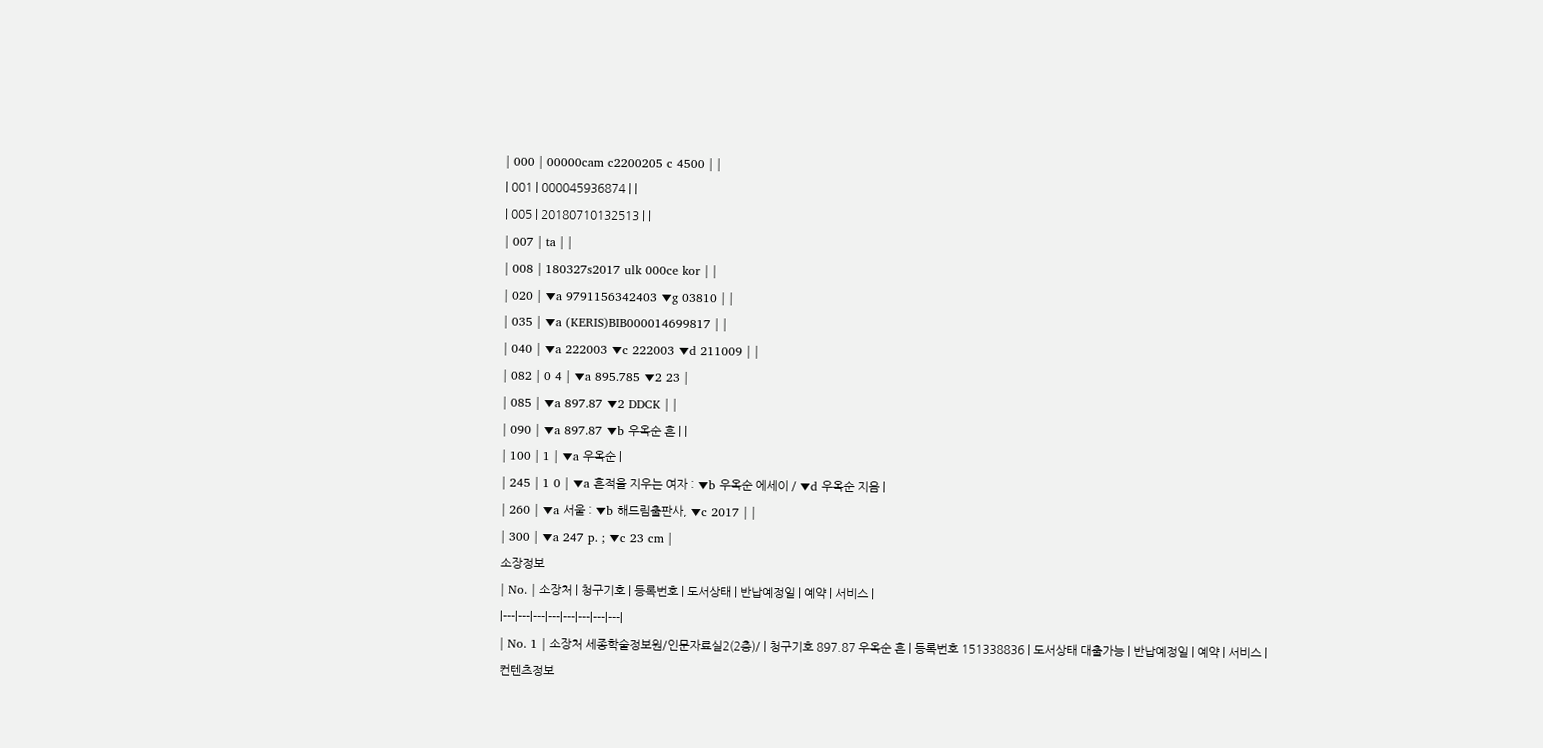| 000 | 00000cam c2200205 c 4500 | |
| 001 | 000045936874 | |
| 005 | 20180710132513 | |
| 007 | ta | |
| 008 | 180327s2017 ulk 000ce kor | |
| 020 | ▼a 9791156342403 ▼g 03810 | |
| 035 | ▼a (KERIS)BIB000014699817 | |
| 040 | ▼a 222003 ▼c 222003 ▼d 211009 | |
| 082 | 0 4 | ▼a 895.785 ▼2 23 |
| 085 | ▼a 897.87 ▼2 DDCK | |
| 090 | ▼a 897.87 ▼b 우옥순 흔 | |
| 100 | 1 | ▼a 우옥순 |
| 245 | 1 0 | ▼a 흔적을 지우는 여자 : ▼b 우옥순 에세이 / ▼d 우옥순 지음 |
| 260 | ▼a 서울 : ▼b 해드림출판사, ▼c 2017 | |
| 300 | ▼a 247 p. ; ▼c 23 cm |
소장정보
| No. | 소장처 | 청구기호 | 등록번호 | 도서상태 | 반납예정일 | 예약 | 서비스 |
|---|---|---|---|---|---|---|---|
| No. 1 | 소장처 세종학술정보원/인문자료실2(2층)/ | 청구기호 897.87 우옥순 흔 | 등록번호 151338836 | 도서상태 대출가능 | 반납예정일 | 예약 | 서비스 |
컨텐츠정보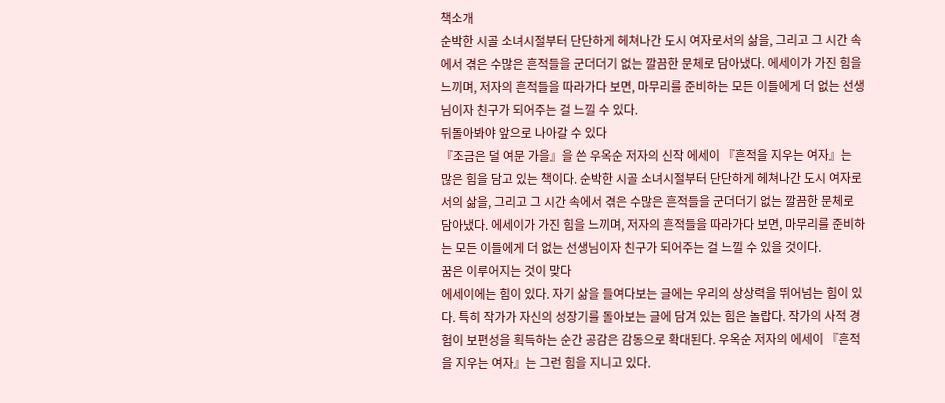책소개
순박한 시골 소녀시절부터 단단하게 헤쳐나간 도시 여자로서의 삶을, 그리고 그 시간 속에서 겪은 수많은 흔적들을 군더더기 없는 깔끔한 문체로 담아냈다. 에세이가 가진 힘을 느끼며, 저자의 흔적들을 따라가다 보면, 마무리를 준비하는 모든 이들에게 더 없는 선생님이자 친구가 되어주는 걸 느낄 수 있다.
뒤돌아봐야 앞으로 나아갈 수 있다
『조금은 덜 여문 가을』을 쓴 우옥순 저자의 신작 에세이 『흔적을 지우는 여자』는 많은 힘을 담고 있는 책이다. 순박한 시골 소녀시절부터 단단하게 헤쳐나간 도시 여자로서의 삶을, 그리고 그 시간 속에서 겪은 수많은 흔적들을 군더더기 없는 깔끔한 문체로 담아냈다. 에세이가 가진 힘을 느끼며, 저자의 흔적들을 따라가다 보면, 마무리를 준비하는 모든 이들에게 더 없는 선생님이자 친구가 되어주는 걸 느낄 수 있을 것이다.
꿈은 이루어지는 것이 맞다
에세이에는 힘이 있다. 자기 삶을 들여다보는 글에는 우리의 상상력을 뛰어넘는 힘이 있다. 특히 작가가 자신의 성장기를 돌아보는 글에 담겨 있는 힘은 놀랍다. 작가의 사적 경험이 보편성을 획득하는 순간 공감은 감동으로 확대된다. 우옥순 저자의 에세이 『흔적을 지우는 여자』는 그런 힘을 지니고 있다.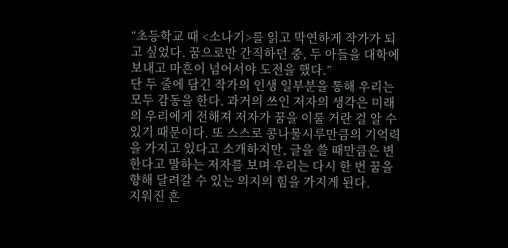“초등학교 때 <소나기>를 읽고 막연하게 작가가 되고 싶었다. 꿈으로만 간직하던 중, 두 아들을 대학에 보내고 마흔이 넘어서야 도전을 했다.”
단 두 줄에 담긴 작가의 인생 일부분을 통해 우리는 모두 감동을 한다. 과거의 쓰인 저자의 생각은 미래의 우리에게 전해져 저자가 꿈을 이룰 거란 걸 알 수 있기 때문이다. 또 스스로 콩나물시루만큼의 기억력을 가지고 있다고 소개하지만, 글을 쓸 때만큼은 변한다고 말하는 저자를 보며 우리는 다시 한 번 꿈을 향해 달려갈 수 있는 의지의 힘을 가지게 된다.
지워진 흔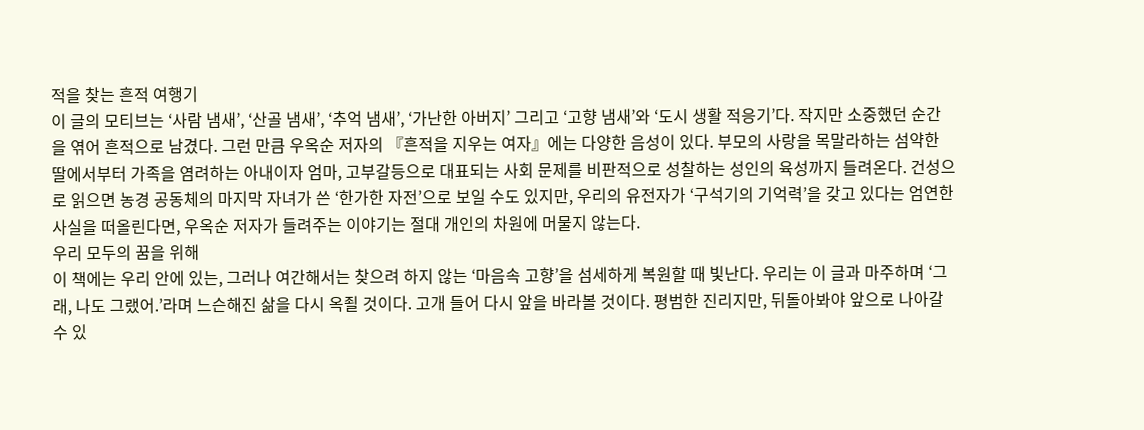적을 찾는 흔적 여행기
이 글의 모티브는 ‘사람 냄새’, ‘산골 냄새’, ‘추억 냄새’, ‘가난한 아버지’ 그리고 ‘고향 냄새’와 ‘도시 생활 적응기’다. 작지만 소중했던 순간을 엮어 흔적으로 남겼다. 그런 만큼 우옥순 저자의 『흔적을 지우는 여자』에는 다양한 음성이 있다. 부모의 사랑을 목말라하는 섬약한 딸에서부터 가족을 염려하는 아내이자 엄마, 고부갈등으로 대표되는 사회 문제를 비판적으로 성찰하는 성인의 육성까지 들려온다. 건성으로 읽으면 농경 공동체의 마지막 자녀가 쓴 ‘한가한 자전’으로 보일 수도 있지만, 우리의 유전자가 ‘구석기의 기억력’을 갖고 있다는 엄연한 사실을 떠올린다면, 우옥순 저자가 들려주는 이야기는 절대 개인의 차원에 머물지 않는다.
우리 모두의 꿈을 위해
이 책에는 우리 안에 있는, 그러나 여간해서는 찾으려 하지 않는 ‘마음속 고향’을 섬세하게 복원할 때 빛난다. 우리는 이 글과 마주하며 ‘그래, 나도 그랬어.’라며 느슨해진 삶을 다시 옥죌 것이다. 고개 들어 다시 앞을 바라볼 것이다. 평범한 진리지만, 뒤돌아봐야 앞으로 나아갈 수 있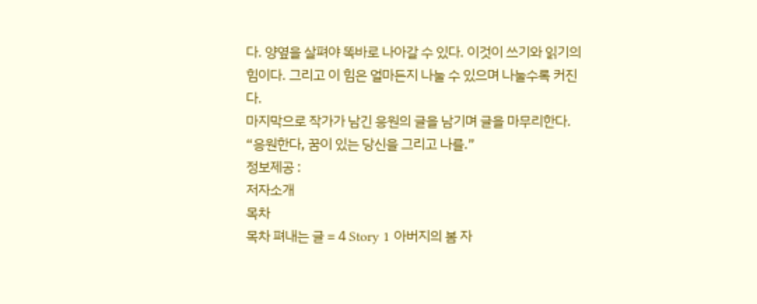다. 양옆을 살펴야 똑바로 나아갈 수 있다. 이것이 쓰기와 읽기의 힘이다. 그리고 이 힘은 얼마든지 나눌 수 있으며 나눌수록 커진다.
마지막으로 작가가 남긴 응원의 글을 남기며 글을 마무리한다.
“응원한다, 꿈이 있는 당신을 그리고 나를.”
정보제공 :
저자소개
목차
목차 펴내는 글 = 4 Story 1 아버지의 봄 자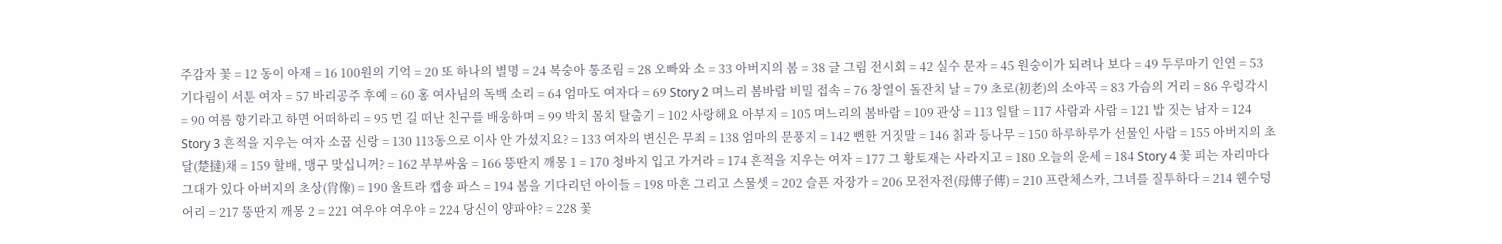주감자 꽃 = 12 동이 아재 = 16 100원의 기억 = 20 또 하나의 별명 = 24 복숭아 통조림 = 28 오빠와 소 = 33 아버지의 봄 = 38 글 그림 전시회 = 42 실수 문자 = 45 원숭이가 되려나 보다 = 49 두루마기 인연 = 53 기다림이 서툰 여자 = 57 바리공주 후예 = 60 홍 여사님의 독백 소리 = 64 엄마도 여자다 = 69 Story 2 며느리 봄바람 비밀 접속 = 76 창열이 돌잔치 날 = 79 초로(初老)의 소야곡 = 83 가슴의 거리 = 86 우렁각시 = 90 여름 향기라고 하면 어떠하리 = 95 먼 길 떠난 친구를 배웅하며 = 99 박치 몸치 탈출기 = 102 사랑해요 아부지 = 105 며느리의 봄바람 = 109 관상 = 113 일탈 = 117 사람과 사람 = 121 밥 짓는 남자 = 124 Story 3 흔적을 지우는 여자 소꿉 신랑 = 130 113동으로 이사 안 가셨지요? = 133 여자의 변신은 무죄 = 138 엄마의 문풍지 = 142 뻔한 거짓말 = 146 칡과 등나무 = 150 하루하루가 선물인 사람 = 155 아버지의 초달(楚撻)채 = 159 할배, 맹구 맞십니꺼? = 162 부부싸움 = 166 뚱딴지 깨몽 1 = 170 청바지 입고 가거라 = 174 흔적을 지우는 여자 = 177 그 황토재는 사라지고 = 180 오늘의 운세 = 184 Story 4 꽃 피는 자리마다 그대가 있다 아버지의 초상(肖像) = 190 울트라 캡숑 파스 = 194 봄을 기다리던 아이들 = 198 마흔 그리고 스물셋 = 202 슬픈 자장가 = 206 모전자전(母傳子傳) = 210 프란체스카, 그녀를 질투하다 = 214 웬수덩어리 = 217 뚱딴지 깨몽 2 = 221 여우야 여우야 = 224 당신이 양파야? = 228 꽃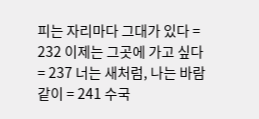피는 자리마다 그대가 있다 = 232 이제는 그곳에 가고 싶다 = 237 너는 새처럼, 나는 바람같이 = 241 수국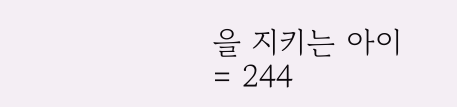을 지키는 아이 = 244